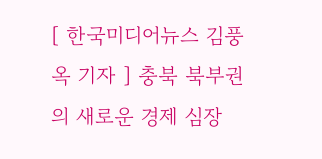[ 한국미디어뉴스 김풍옥 기자 ] 충북 북부권의 새로운 경제 심장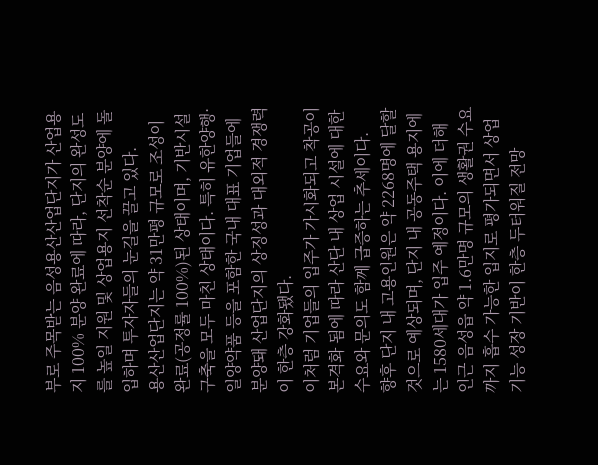부로 주목받는 음성용산산업단지가 산업용지 100% 분양 완료에 따라, 단지의 완성도를 높일 지원 및 상업용지 선착순 분양에 돌입하며 투자자들의 눈길을 끌고 있다.
용산산업단지는 약 31만평 규모로 조성이 완료(공정률 100%)된 상태이며, 기반시설 구축을 모두 마친 상태이다. 특히 유한양행·일양약품 등을 포함한 국내 대표 기업들에 분양돼 산업단지의 상징성과 대외적 경쟁력이 한층 강화됐다.
이처럼 기업들의 입주가 가시화되고 착공이 본격화 됨에 따라 산단 내 상업 시설에 대한 수요와 문의도 함께 급증하는 추세이다.
향후 단지 내 고용인원은 약 2268명에 달할 것으로 예상되며, 단지 내 공동주택 용지에는 1580세대가 입주 예정이다. 이에 더해 인근 음성읍 약 1.6만명 규모의 생활권 수요까지 흡수 가능한 입지로 평가되면서 상업기능 성장 기반이 한층 두터워질 전망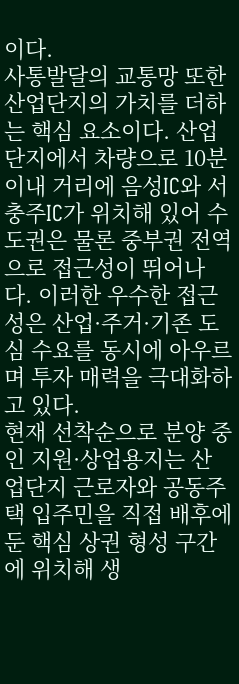이다.
사통발달의 교통망 또한 산업단지의 가치를 더하는 핵심 요소이다. 산업단지에서 차량으로 10분 이내 거리에 음성IC와 서충주IC가 위치해 있어 수도권은 물론 중부권 전역으로 접근성이 뛰어나다. 이러한 우수한 접근성은 산업·주거·기존 도심 수요를 동시에 아우르며 투자 매력을 극대화하고 있다.
현재 선착순으로 분양 중인 지원·상업용지는 산업단지 근로자와 공동주택 입주민을 직접 배후에 둔 핵심 상권 형성 구간에 위치해 생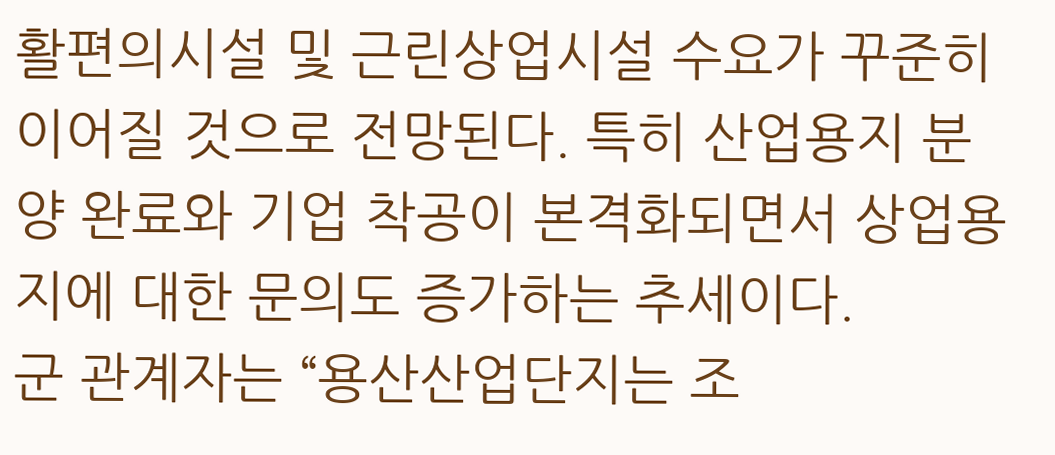활편의시설 및 근린상업시설 수요가 꾸준히 이어질 것으로 전망된다. 특히 산업용지 분양 완료와 기업 착공이 본격화되면서 상업용지에 대한 문의도 증가하는 추세이다.
군 관계자는 “용산산업단지는 조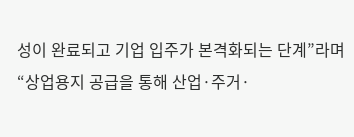성이 완료되고 기업 입주가 본격화되는 단계”라며 “상업용지 공급을 통해 산업·주거·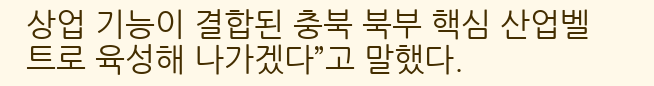상업 기능이 결합된 충북 북부 핵심 산업벨트로 육성해 나가겠다”고 말했다.